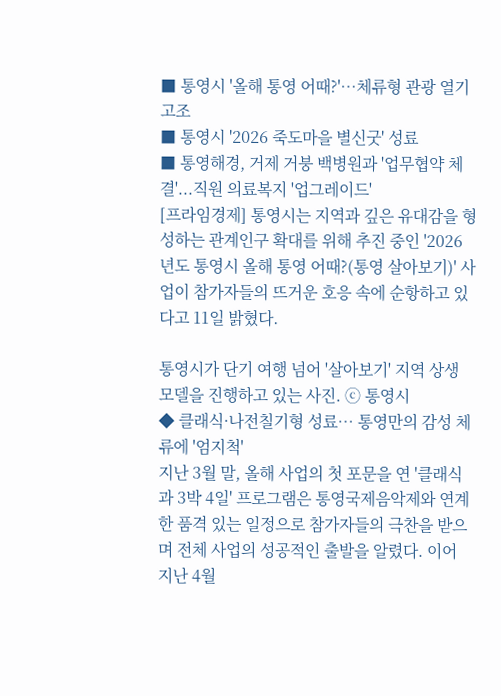■ 통영시 '올해 통영 어때?'…체류형 관광 열기 고조
■ 통영시 '2026 죽도마을 별신굿' 성료
■ 통영해경, 거제 거붕 백병원과 '업무협약 체결'...직원 의료복지 '업그레이드'
[프라임경제] 통영시는 지역과 깊은 유대감을 형성하는 관계인구 확대를 위해 추진 중인 '2026년도 통영시 올해 통영 어때?(통영 살아보기)' 사업이 참가자들의 뜨거운 호응 속에 순항하고 있다고 11일 밝혔다.

통영시가 단기 여행 넘어 '살아보기' 지역 상생 모델을 진행하고 있는 사진. ⓒ 통영시
◆ 클래식·나전칠기형 성료… 통영만의 감성 체류에 '엄지척'
지난 3월 말, 올해 사업의 첫 포문을 연 '클래식과 3박 4일' 프로그램은 통영국제음악제와 연계한 품격 있는 일정으로 참가자들의 극찬을 받으며 전체 사업의 성공적인 출발을 알렸다. 이어 지난 4월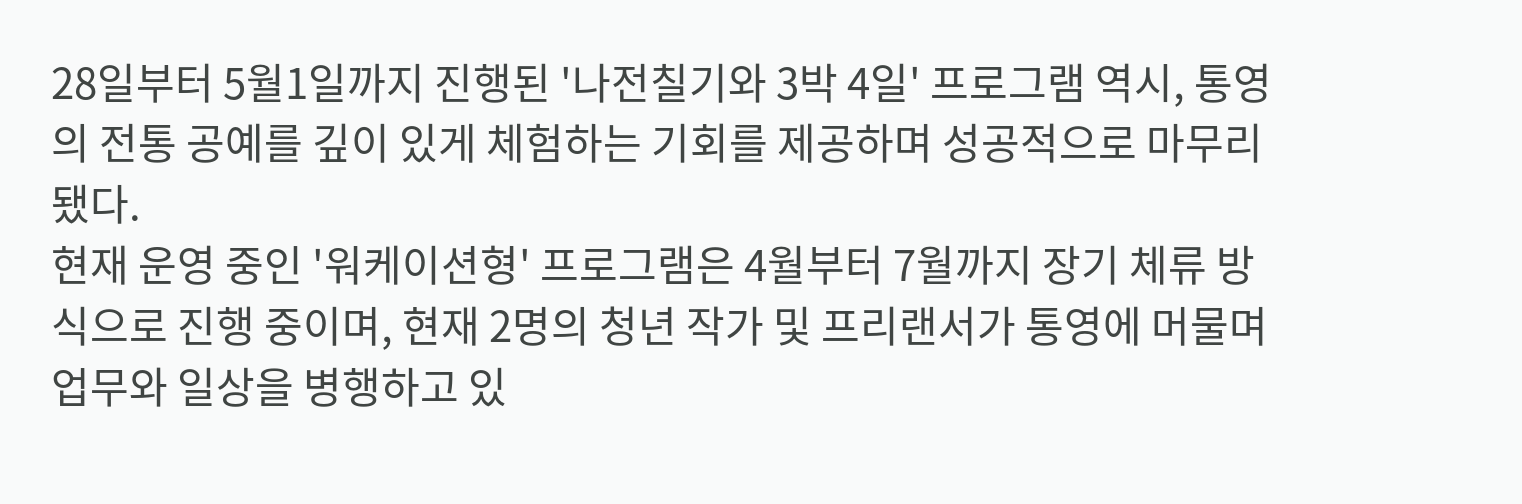28일부터 5월1일까지 진행된 '나전칠기와 3박 4일' 프로그램 역시, 통영의 전통 공예를 깊이 있게 체험하는 기회를 제공하며 성공적으로 마무리됐다.
현재 운영 중인 '워케이션형' 프로그램은 4월부터 7월까지 장기 체류 방식으로 진행 중이며, 현재 2명의 청년 작가 및 프리랜서가 통영에 머물며 업무와 일상을 병행하고 있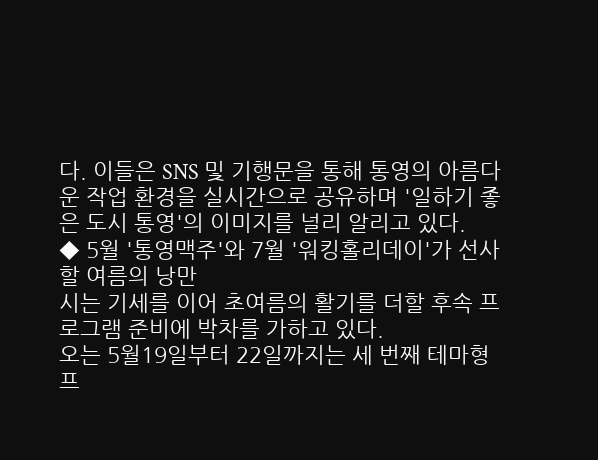다. 이들은 SNS 및 기행문을 통해 통영의 아름다운 작업 환경을 실시간으로 공유하며 '일하기 좋은 도시 통영'의 이미지를 널리 알리고 있다.
◆ 5월 '통영맥주'와 7월 '워킹홀리데이'가 선사할 여름의 낭만
시는 기세를 이어 초여름의 활기를 더할 후속 프로그램 준비에 박차를 가하고 있다.
오는 5월19일부터 22일까지는 세 번째 테마형 프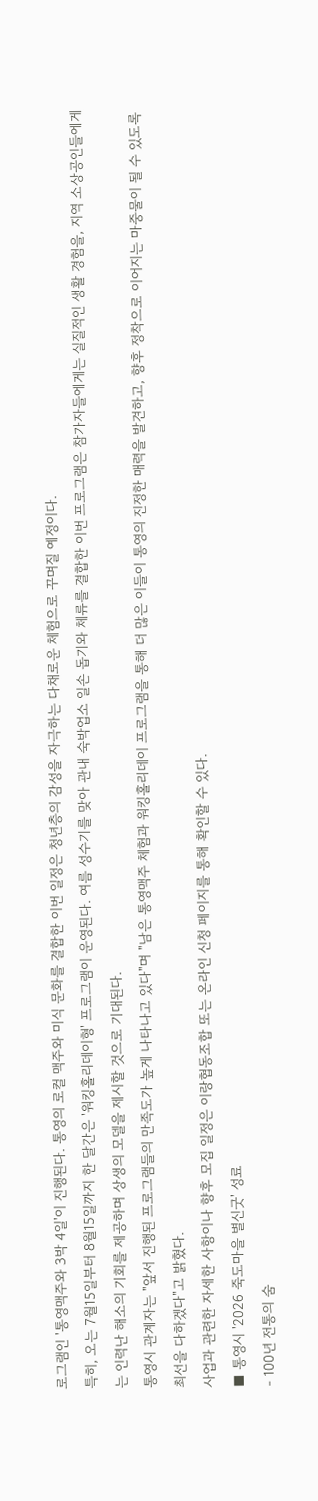로그램인 '통영맥주와 3박 4일'이 진행된다. 통영의 로컬 맥주와 미식 문화를 결합한 이번 일정은 청년층의 감성을 자극하는 다채로운 체험으로 꾸며질 예정이다.
특히, 오는 7월15일부터 8월15일까지 한 달간은 '워킹홀리데이형' 프로그램이 운영된다. 여름 성수기를 맞아 관내 숙박업소 일손 돕기와 체류를 결합한 이번 프로그램은 참가자들에게는 실질적인 생활 경험을, 지역 소상공인들에게는 인력난 해소의 기회를 제공하며 상생의 모델을 제시할 것으로 기대된다.
통영시 관계자는 "앞서 진행된 프로그램들의 만족도가 높게 나타나고 있다"며 "남은 통영맥주 체험과 워킹홀리데이 프로그램을 통해 더 많은 이들이 통영의 진정한 매력을 발견하고, 향후 정착으로 이어지는 마중물이 될 수 있도록 최선을 다하겠다"고 밝혔다.
사업과 관련한 자세한 사항이나 향후 모집 일정은 이랑협동조합 또는 온라인 신청 페이지를 통해 확인할 수 있다.
■ 통영시 '2026 죽도마을 별신굿' 성료
- 100년 전통의 숨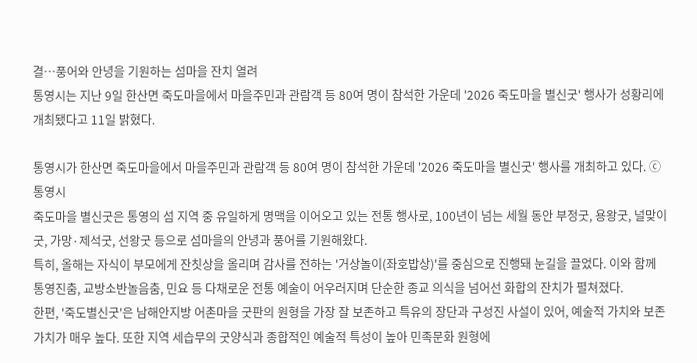결…풍어와 안녕을 기원하는 섬마을 잔치 열려
통영시는 지난 9일 한산면 죽도마을에서 마을주민과 관람객 등 80여 명이 참석한 가운데 '2026 죽도마을 별신굿' 행사가 성황리에 개최됐다고 11일 밝혔다.

통영시가 한산면 죽도마을에서 마을주민과 관람객 등 80여 명이 참석한 가운데 '2026 죽도마을 별신굿' 행사를 개최하고 있다. ⓒ 통영시
죽도마을 별신굿은 통영의 섬 지역 중 유일하게 명맥을 이어오고 있는 전통 행사로, 100년이 넘는 세월 동안 부정굿, 용왕굿, 널맞이굿, 가망·제석굿, 선왕굿 등으로 섬마을의 안녕과 풍어를 기원해왔다.
특히, 올해는 자식이 부모에게 잔칫상을 올리며 감사를 전하는 '거상놀이(좌호밥상)'를 중심으로 진행돼 눈길을 끌었다. 이와 함께 통영진춤, 교방소반놀음춤, 민요 등 다채로운 전통 예술이 어우러지며 단순한 종교 의식을 넘어선 화합의 잔치가 펼쳐졌다.
한편, '죽도별신굿'은 남해안지방 어촌마을 굿판의 원형을 가장 잘 보존하고 특유의 장단과 구성진 사설이 있어, 예술적 가치와 보존 가치가 매우 높다. 또한 지역 세습무의 굿양식과 종합적인 예술적 특성이 높아 민족문화 원형에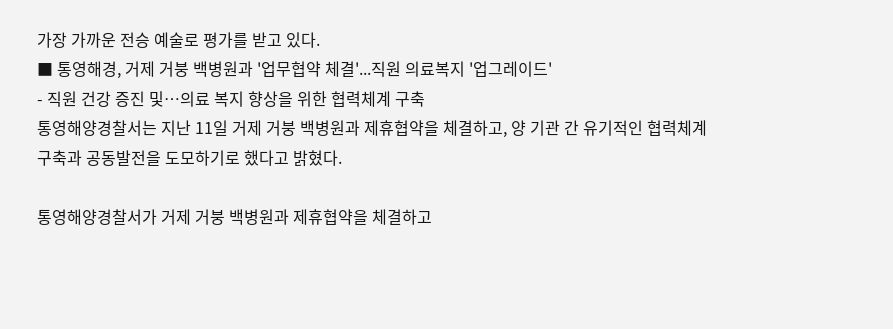가장 가까운 전승 예술로 평가를 받고 있다.
■ 통영해경, 거제 거붕 백병원과 '업무협약 체결'...직원 의료복지 '업그레이드'
- 직원 건강 증진 및…의료 복지 향상을 위한 협력체계 구축
통영해양경찰서는 지난 11일 거제 거붕 백병원과 제휴협약을 체결하고, 양 기관 간 유기적인 협력체계 구축과 공동발전을 도모하기로 했다고 밝혔다.

통영해양경찰서가 거제 거붕 백병원과 제휴협약을 체결하고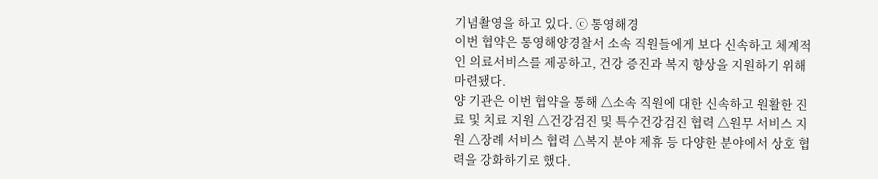기념촬영을 하고 있다. ⓒ 통영해경
이번 협약은 통영해양경찰서 소속 직원들에게 보다 신속하고 체계적인 의료서비스를 제공하고, 건강 증진과 복지 향상을 지원하기 위해 마련됐다.
양 기관은 이번 협약을 통해 △소속 직원에 대한 신속하고 원활한 진료 및 치료 지원 △건강검진 및 특수건강검진 협력 △원무 서비스 지원 △장례 서비스 협력 △복지 분야 제휴 등 다양한 분야에서 상호 협력을 강화하기로 했다.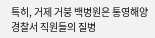특히, 거제 거붕 백병원은 통영해양경찰서 직원들의 질병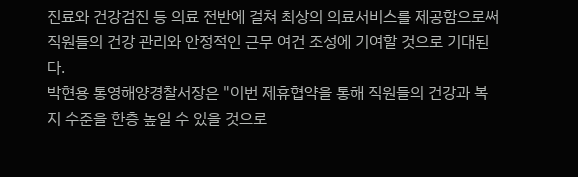진료와 건강검진 등 의료 전반에 걸쳐 최상의 의료서비스를 제공함으로써 직원들의 건강 관리와 안정적인 근무 여건 조성에 기여할 것으로 기대된다.
박현용 통영해양경찰서장은 "이번 제휴협약을 통해 직원들의 건강과 복지 수준을 한층 높일 수 있을 것으로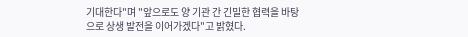기대한다"며 "앞으로도 양 기관 간 긴밀한 협력을 바탕으로 상생 발전을 이어가겠다"고 밝혔다.